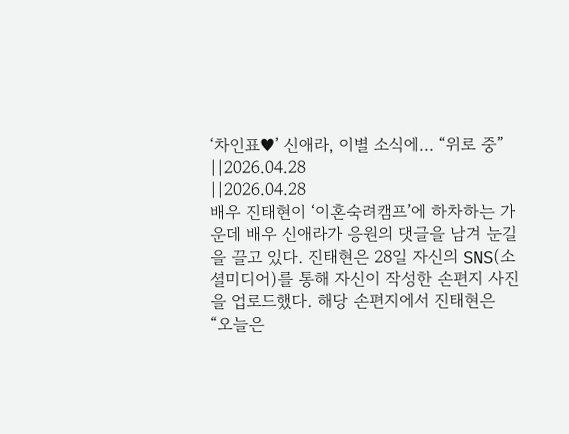‘차인표♥’ 신애라, 이별 소식에… “위로 중”
||2026.04.28
||2026.04.28
배우 진태현이 ‘이혼숙려캠프’에 하차하는 가운데 배우 신애라가 응원의 댓글을 남겨 눈길을 끌고 있다. 진태현은 28일 자신의 SNS(소셜미디어)를 통해 자신이 작성한 손편지 사진을 업로드했다. 해당 손편지에서 진태현은 “오늘은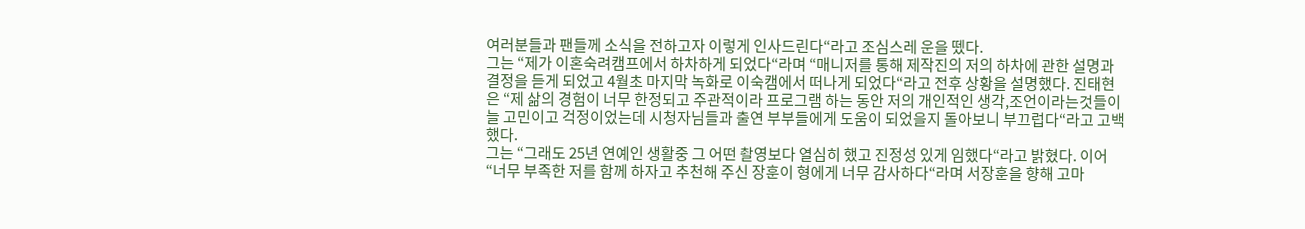여러분들과 팬들께 소식을 전하고자 이렇게 인사드린다“라고 조심스레 운을 뗐다.
그는 “제가 이혼숙려캠프에서 하차하게 되었다“라며 “매니저를 통해 제작진의 저의 하차에 관한 설명과 결정을 듣게 되었고 4월초 마지막 녹화로 이숙캠에서 떠나게 되었다“라고 전후 상황을 설명했다. 진태현은 “제 삶의 경험이 너무 한정되고 주관적이라 프로그램 하는 동안 저의 개인적인 생각,조언이라는것들이 늘 고민이고 걱정이었는데 시청자님들과 출연 부부들에게 도움이 되었을지 돌아보니 부끄럽다“라고 고백했다.
그는 “그래도 25년 연예인 생활중 그 어떤 촬영보다 열심히 했고 진정성 있게 임했다“라고 밝혔다. 이어 “너무 부족한 저를 함께 하자고 추천해 주신 장훈이 형에게 너무 감사하다“라며 서장훈을 향해 고마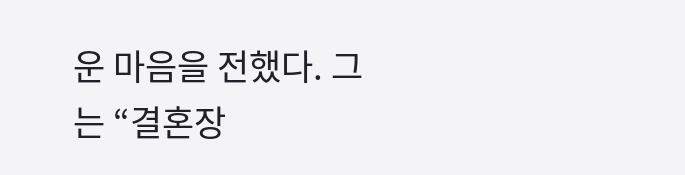운 마음을 전했다. 그는 “결혼장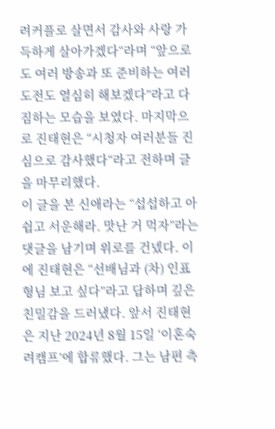려커플로 살면서 감사와 사랑 가득하게 살아가겠다“라며 “앞으로도 여러 방송과 또 준비하는 여러 도전도 열심히 해보겠다”라고 다짐하는 모습을 보였다. 마지막으로 진태현은 “시청자 여러분들 진심으로 감사했다“라고 전하며 글을 마무리했다.
이 글을 본 신애라는 “섭섭하고 아쉽고 서운해라. 맛난 거 먹자”라는 댓글을 남기며 위로를 건넸다. 이에 진태현은 “선배님과 (차) 인표 형님 보고 싶다”라고 답하며 깊은 친밀감을 드러냈다. 앞서 진태현은 지난 2024년 8월 15일 ‘이혼숙려캠프’에 합류했다. 그는 남편 측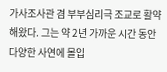가사조사관 겸 부부심리극 조교로 활약해왔다. 그는 약 2년 가까운 시간 동안 다양한 사연에 몰입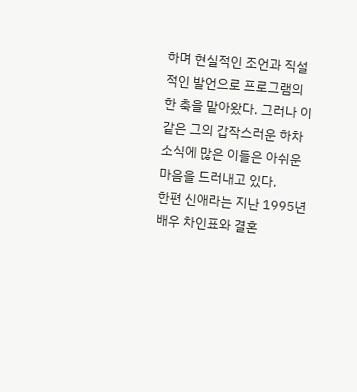하며 현실적인 조언과 직설적인 발언으로 프로그램의 한 축을 맡아왔다. 그러나 이 같은 그의 갑작스러운 하차 소식에 많은 이들은 아쉬운 마음을 드러내고 있다.
한편 신애라는 지난 1995년 배우 차인표와 결혼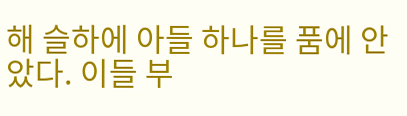해 슬하에 아들 하나를 품에 안았다. 이들 부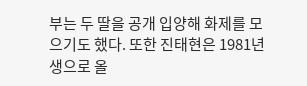부는 두 딸을 공개 입양해 화제를 모으기도 했다. 또한 진태현은 1981년생으로 올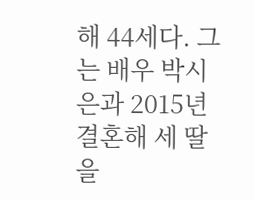해 44세다. 그는 배우 박시은과 2015년 결혼해 세 딸을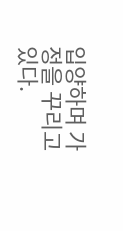입양하며 가정을 꾸리고 있다.